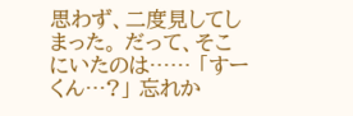思わず、二度見してしまった。 だって、そこにいたのは…… 「すーくん…?」 忘れか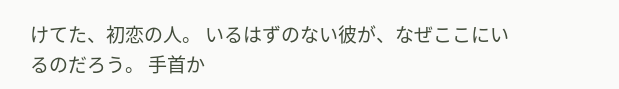けてた、初恋の人。 いるはずのない彼が、なぜここにいるのだろう。 手首か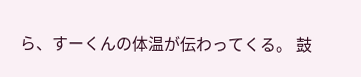ら、すーくんの体温が伝わってくる。 鼓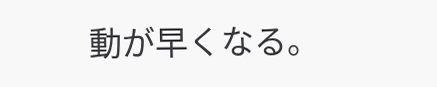動が早くなる。